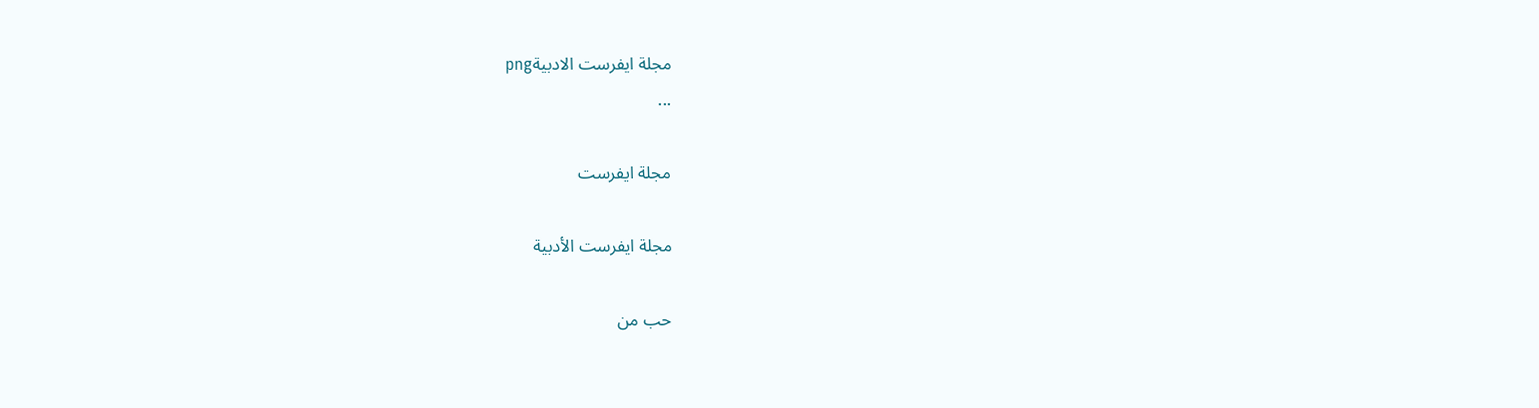مجلة ايفرست الادبيةpng
...

مجلة ايفرست

مجلة ايفرست الأدبية

حب من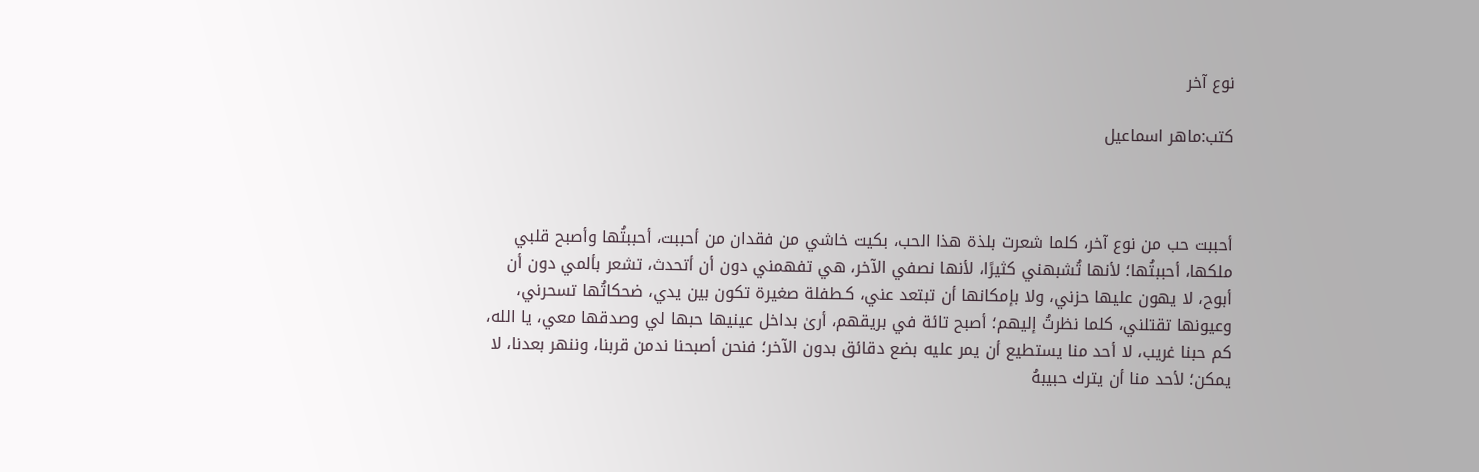نوع آخر

كتب:ماهر اسماعيل



أحببت حب من نوع آخر، كلما شعرت بلذة هذا الحب، بكيت خاشي من فقدان من أحببت، أحببتُها وأصبح قلبي ملكها، أحببتُها؛ لأنها تُشبهني كثيرًا، لأنها نصفي الآخر، هي تفهمني دون أن أتحدث، تشعر بألمي دون أن أبوح، لا يهون عليها حزني، ولا بإمكانها أن تبتعد عني، كـطفلة صغيرة تكون بين يدي، ضحكاتُها تسحرني، وعيونها تقتلني، كلما نظرتُ إليهم؛ أصبح تائة في بريقهم، أرىٰ بداخل عينيها حبها لي وصدقها معي، يا الله، كم حبنا غريب، لا أحد منا يستطيع أن يمر عليه بضع دقائق بدون الآخر؛ فنحن أصبحنا ندمن قربنا، وننهر بعدنا، لا يمكن؛ لأحد منا أن يترك حبيبهُ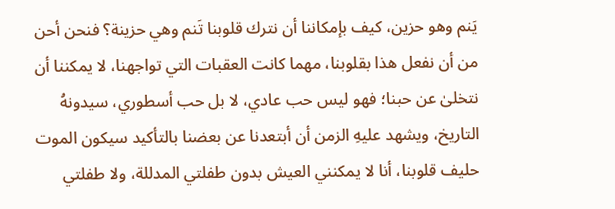يَنم وهو حزين، كيف بإمكاننا أن نترك قلوبنا تَنم وهي حزينة؟ فنحن أحن من أن نفعل هذا بقلوبنا، مهما كانت العقبات التي تواجهنا، لا يمكننا أن نتخلىٰ عن حبنا؛ فهو ليس حب عادي، لا بل حب أسطوري، سيدونهُ التاريخ، ويشهد عليهِ الزمن أن أبتعدنا عن بعضنا بالتأكيد سيكون الموت حليف قلوبنا، أنا لا يمكنني العيش بدون طفلتي المدللة، ولا طفلتي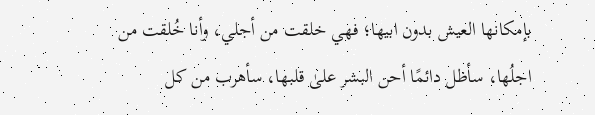بإمكانها العيش بدون ابيها؛ فهي خلقت من أجلي، وأنا خُلقت من اجلُها، سأظل دائمًا أحن البشر علىٰ قلبها، سأهرب من كل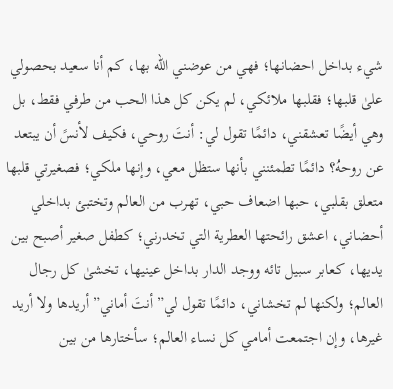شيء بداخل احضانها؛ فهي من عوضني الله بها، كم أنا سعيد بحصولي علىٰ قلبها؛ فقلبها ملائكي، لم يكن كل هذا الحب من طرفي فقط، بل وهي أيضًا تعشقني، دائمًا تقول لي: أنتَ روحي، فكيف لأنسً أن يبتعد عن روحهُ؟ دائمًا تطمئنني بأنها ستظل معي، وإنها ملكي؛ فصغيرتي قلبها متعلق بقلبي، حبها اضعاف حبي، تهرب من العالم وتختبئ بداخلي أحضاني، اعشق رائحتها العطرية التي تخدرني؛ كطفل صغير أصبح بين يديها، كـعابر سبيل تائه ووجد الدار بداخل عينيها، تخشىٰ كل رجال العالم؛ ولكنها لم تخشاني، دائمًا تقول لي” أنتَ أماني” أريدها ولا أريد غيرها، وإن اجتمعت أمامي كل نساء العالم؛ سأختارها من بين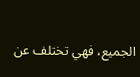الجميع، فهي تختلف عن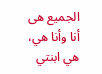الجميع هى أنا وأنا هي، هي ابنتي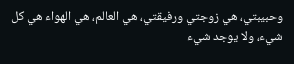وحبيبتي، هي زوجتي ورفيقتي، هي العالم، هي الهواء هي كل شيء، ولا يوجد شيء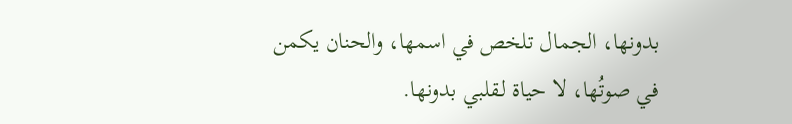بدونها، الجمال تلخص في اسمها، والحنان يكمن في صوتُها، لا حياة لـقلبي بدونها.